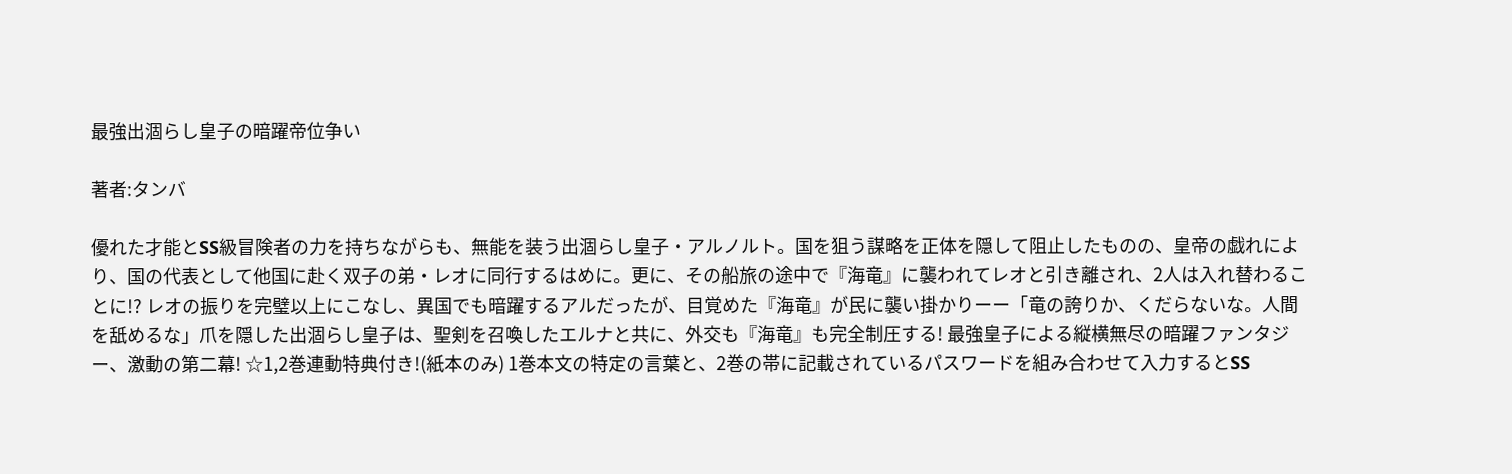最強出涸らし皇子の暗躍帝位争い

著者:タンバ

優れた才能とSS級冒険者の力を持ちながらも、無能を装う出涸らし皇子・アルノルト。国を狙う謀略を正体を隠して阻止したものの、皇帝の戯れにより、国の代表として他国に赴く双子の弟・レオに同行するはめに。更に、その船旅の途中で『海竜』に襲われてレオと引き離され、2人は入れ替わることに!? レオの振りを完璧以上にこなし、異国でも暗躍するアルだったが、目覚めた『海竜』が民に襲い掛かりーー「竜の誇りか、くだらないな。人間を舐めるな」爪を隠した出涸らし皇子は、聖剣を召喚したエルナと共に、外交も『海竜』も完全制圧する! 最強皇子による縦横無尽の暗躍ファンタジー、激動の第二幕! ☆1,2巻連動特典付き!(紙本のみ) 1巻本文の特定の言葉と、2巻の帯に記載されているパスワードを組み合わせて入力するとSS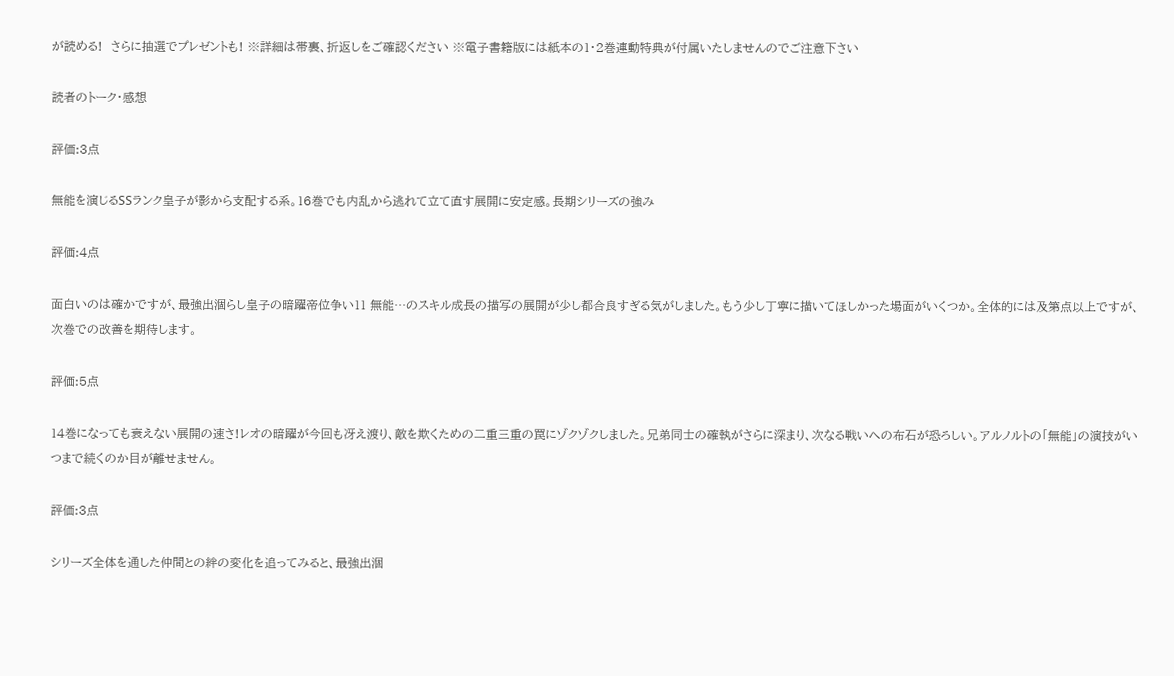が読める!  さらに抽選でプレゼントも! ※詳細は帯裏、折返しをご確認ください ※電子書籍版には紙本の1・2巻連動特典が付属いたしませんのでご注意下さい

読者のトーク・感想

評価:3点

無能を演じるSSランク皇子が影から支配する系。16巻でも内乱から逃れて立て直す展開に安定感。長期シリーズの強み

評価:4点

面白いのは確かですが、最強出涸らし皇子の暗躍帝位争い11 無能…のスキル成長の描写の展開が少し都合良すぎる気がしました。もう少し丁寧に描いてほしかった場面がいくつか。全体的には及第点以上ですが、次巻での改善を期待します。

評価:5点

14巻になっても衰えない展開の速さ!レオの暗躍が今回も冴え渡り、敵を欺くための二重三重の罠にゾクゾクしました。兄弟同士の確執がさらに深まり、次なる戦いへの布石が恐ろしい。アルノルトの「無能」の演技がいつまで続くのか目が離せません。

評価:3点

シリーズ全体を通した仲間との絆の変化を追ってみると、最強出涸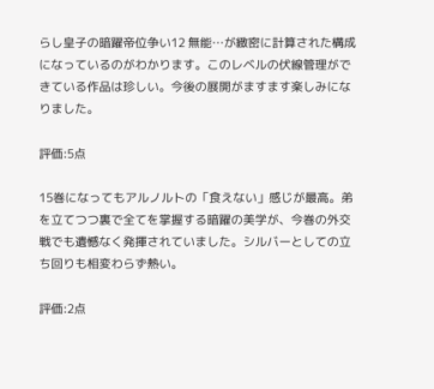らし皇子の暗躍帝位争い12 無能…が緻密に計算された構成になっているのがわかります。このレベルの伏線管理ができている作品は珍しい。今後の展開がますます楽しみになりました。

評価:5点

15巻になってもアルノルトの「食えない」感じが最高。弟を立てつつ裏で全てを掌握する暗躍の美学が、今巻の外交戦でも遺憾なく発揮されていました。シルバーとしての立ち回りも相変わらず熱い。

評価:2点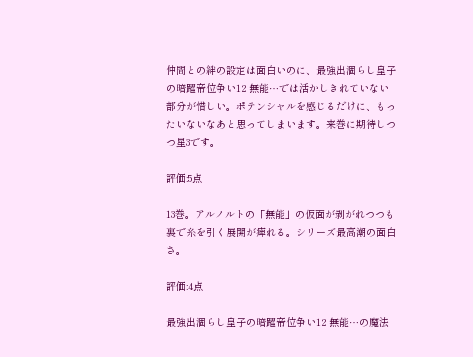仲間との絆の設定は面白いのに、最強出涸らし皇子の暗躍帝位争い12 無能…では活かしきれていない部分が惜しい。ポテンシャルを感じるだけに、もったいないなあと思ってしまいます。来巻に期待しつつ星3です。

評価:5点

13巻。アルノルトの「無能」の仮面が剥がれつつも裏で糸を引く展開が痺れる。シリーズ最高潮の面白さ。

評価:4点

最強出涸らし皇子の暗躍帝位争い12 無能…の魔法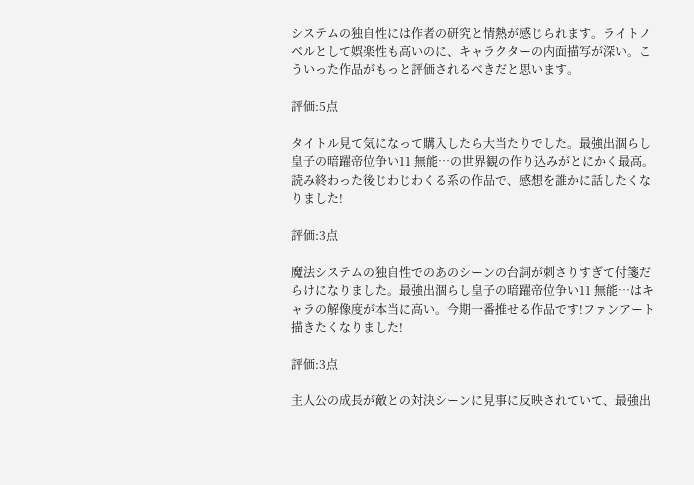システムの独自性には作者の研究と情熱が感じられます。ライトノベルとして娯楽性も高いのに、キャラクターの内面描写が深い。こういった作品がもっと評価されるべきだと思います。

評価:5点

タイトル見て気になって購入したら大当たりでした。最強出涸らし皇子の暗躍帝位争い11 無能…の世界観の作り込みがとにかく最高。読み終わった後じわじわくる系の作品で、感想を誰かに話したくなりました!

評価:3点

魔法システムの独自性でのあのシーンの台詞が刺さりすぎて付箋だらけになりました。最強出涸らし皇子の暗躍帝位争い11 無能…はキャラの解像度が本当に高い。今期一番推せる作品です!ファンアート描きたくなりました!

評価:3点

主人公の成長が敵との対決シーンに見事に反映されていて、最強出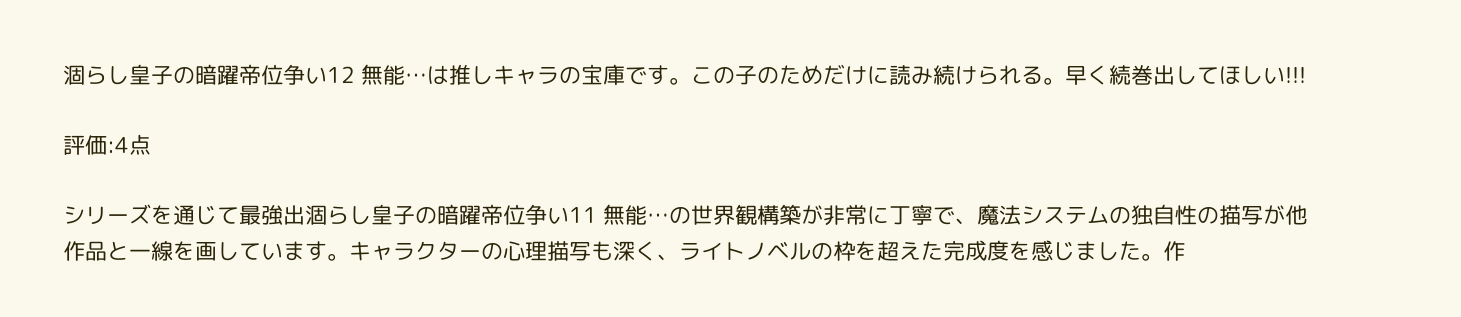涸らし皇子の暗躍帝位争い12 無能…は推しキャラの宝庫です。この子のためだけに読み続けられる。早く続巻出してほしい!!!

評価:4点

シリーズを通じて最強出涸らし皇子の暗躍帝位争い11 無能…の世界観構築が非常に丁寧で、魔法システムの独自性の描写が他作品と一線を画しています。キャラクターの心理描写も深く、ライトノベルの枠を超えた完成度を感じました。作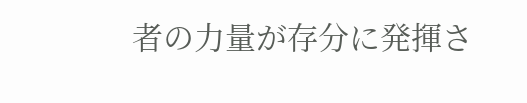者の力量が存分に発揮さ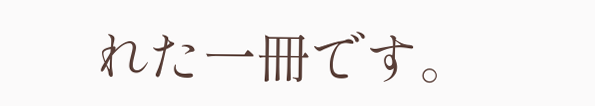れた一冊です。